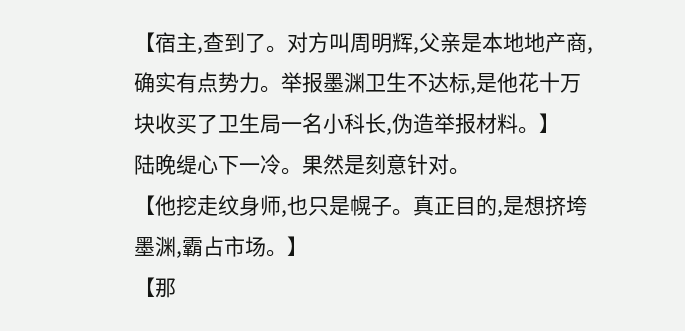【宿主,查到了。对方叫周明辉,父亲是本地地产商,确实有点势力。举报墨渊卫生不达标,是他花十万块收买了卫生局一名小科长,伪造举报材料。】
陆晚缇心下一冷。果然是刻意针对。
【他挖走纹身师,也只是幌子。真正目的,是想挤垮墨渊,霸占市场。】
【那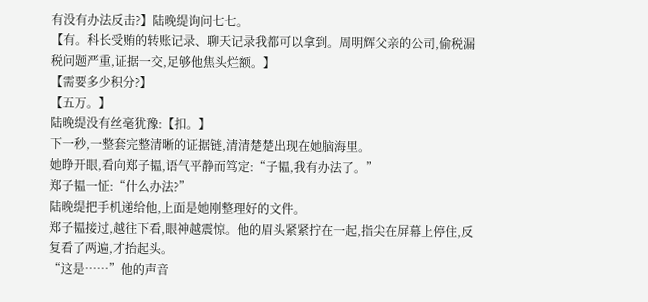有没有办法反击?】陆晚缇询问七七。
【有。科长受贿的转账记录、聊天记录我都可以拿到。周明辉父亲的公司,偷税漏税问题严重,证据一交,足够他焦头烂额。】
【需要多少积分?】
【五万。】
陆晚缇没有丝毫犹豫:【扣。】
下一秒,一整套完整清晰的证据链,清清楚楚出现在她脑海里。
她睁开眼,看向郑子韫,语气平静而笃定:“子韫,我有办法了。”
郑子韫一怔:“什么办法?”
陆晚缇把手机递给他,上面是她刚整理好的文件。
郑子韫接过,越往下看,眼神越震惊。他的眉头紧紧拧在一起,指尖在屏幕上停住,反复看了两遍,才抬起头。
“这是……”他的声音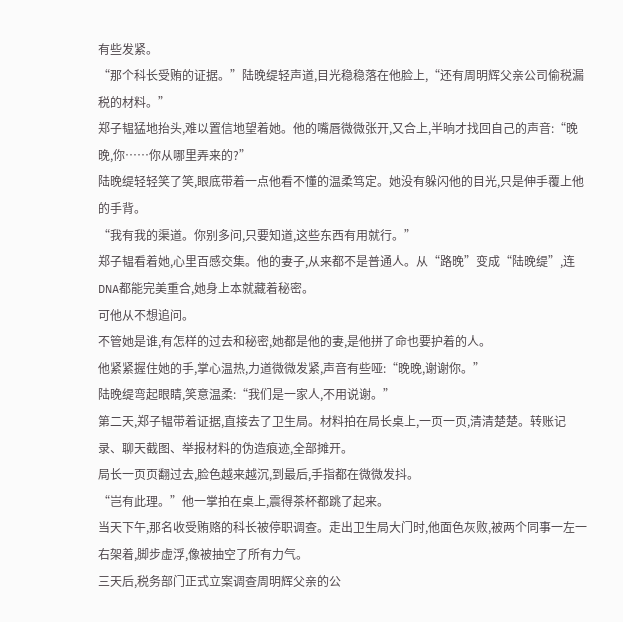有些发紧。
“那个科长受贿的证据。”陆晚缇轻声道,目光稳稳落在他脸上,“还有周明辉父亲公司偷税漏税的材料。”
郑子韫猛地抬头,难以置信地望着她。他的嘴唇微微张开,又合上,半晌才找回自己的声音:“晚晚,你……你从哪里弄来的?”
陆晚缇轻轻笑了笑,眼底带着一点他看不懂的温柔笃定。她没有躲闪他的目光,只是伸手覆上他的手背。
“我有我的渠道。你别多问,只要知道,这些东西有用就行。”
郑子韫看着她,心里百感交集。他的妻子,从来都不是普通人。从“路晚”变成“陆晚缇”,连DNA都能完美重合,她身上本就藏着秘密。
可他从不想追问。
不管她是谁,有怎样的过去和秘密,她都是他的妻,是他拼了命也要护着的人。
他紧紧握住她的手,掌心温热,力道微微发紧,声音有些哑:“晚晚,谢谢你。”
陆晚缇弯起眼睛,笑意温柔:“我们是一家人,不用说谢。”
第二天,郑子韫带着证据,直接去了卫生局。材料拍在局长桌上,一页一页,清清楚楚。转账记录、聊天截图、举报材料的伪造痕迹,全部摊开。
局长一页页翻过去,脸色越来越沉,到最后,手指都在微微发抖。
“岂有此理。”他一掌拍在桌上,震得茶杯都跳了起来。
当天下午,那名收受贿赂的科长被停职调查。走出卫生局大门时,他面色灰败,被两个同事一左一右架着,脚步虚浮,像被抽空了所有力气。
三天后,税务部门正式立案调查周明辉父亲的公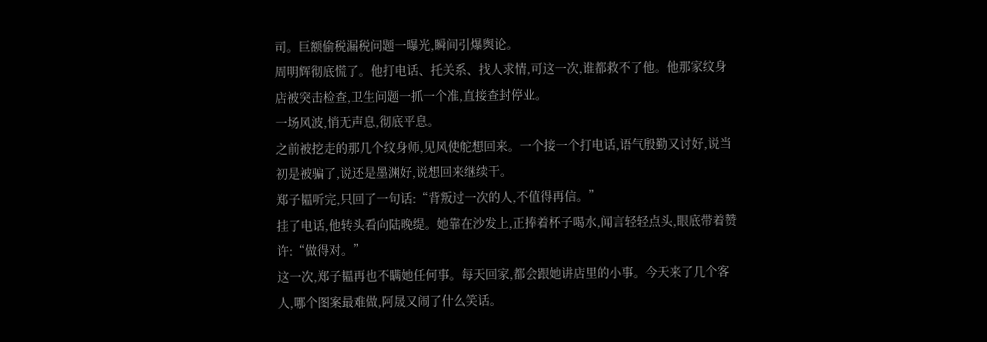司。巨额偷税漏税问题一曝光,瞬间引爆舆论。
周明辉彻底慌了。他打电话、托关系、找人求情,可这一次,谁都救不了他。他那家纹身店被突击检查,卫生问题一抓一个准,直接查封停业。
一场风波,悄无声息,彻底平息。
之前被挖走的那几个纹身师,见风使舵想回来。一个接一个打电话,语气殷勤又讨好,说当初是被骗了,说还是墨渊好,说想回来继续干。
郑子韫听完,只回了一句话:“背叛过一次的人,不值得再信。”
挂了电话,他转头看向陆晚缇。她靠在沙发上,正捧着杯子喝水,闻言轻轻点头,眼底带着赞许:“做得对。”
这一次,郑子韫再也不瞒她任何事。每天回家,都会跟她讲店里的小事。今天来了几个客人,哪个图案最难做,阿晟又闹了什么笑话。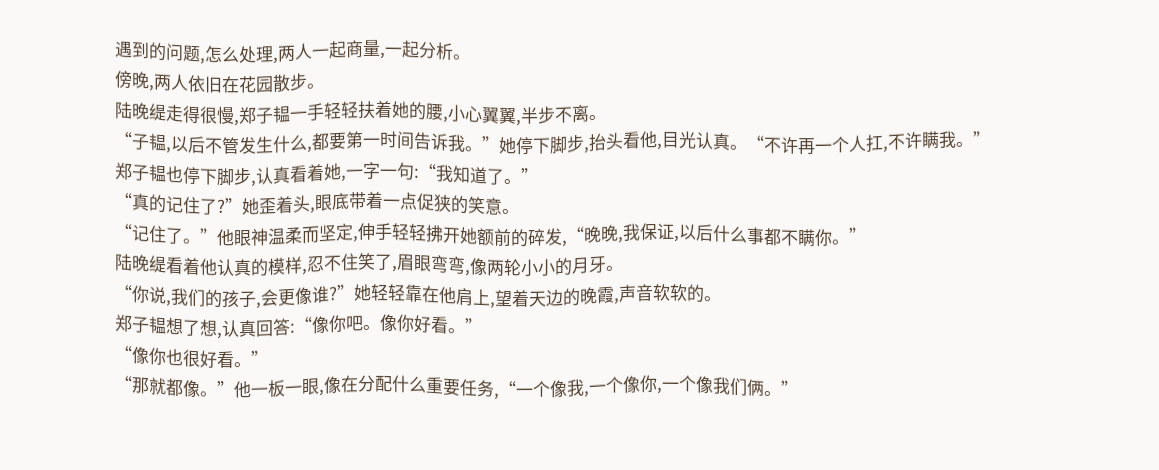遇到的问题,怎么处理,两人一起商量,一起分析。
傍晚,两人依旧在花园散步。
陆晚缇走得很慢,郑子韫一手轻轻扶着她的腰,小心翼翼,半步不离。
“子韫,以后不管发生什么,都要第一时间告诉我。”她停下脚步,抬头看他,目光认真。“不许再一个人扛,不许瞒我。”
郑子韫也停下脚步,认真看着她,一字一句:“我知道了。”
“真的记住了?”她歪着头,眼底带着一点促狭的笑意。
“记住了。”他眼神温柔而坚定,伸手轻轻拂开她额前的碎发,“晚晚,我保证,以后什么事都不瞒你。”
陆晚缇看着他认真的模样,忍不住笑了,眉眼弯弯,像两轮小小的月牙。
“你说,我们的孩子,会更像谁?”她轻轻靠在他肩上,望着天边的晚霞,声音软软的。
郑子韫想了想,认真回答:“像你吧。像你好看。”
“像你也很好看。”
“那就都像。”他一板一眼,像在分配什么重要任务,“一个像我,一个像你,一个像我们俩。”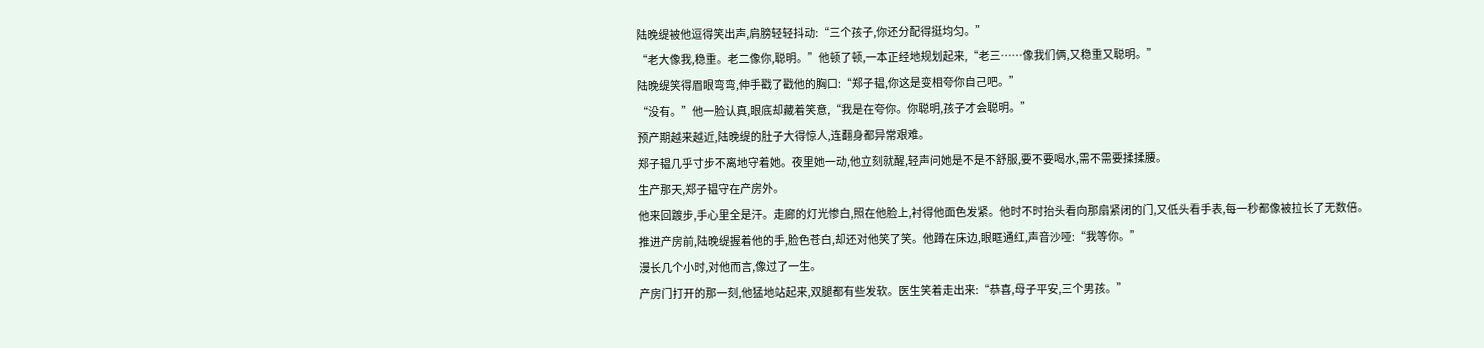陆晚缇被他逗得笑出声,肩膀轻轻抖动:“三个孩子,你还分配得挺均匀。”
“老大像我,稳重。老二像你,聪明。”他顿了顿,一本正经地规划起来,“老三……像我们俩,又稳重又聪明。”
陆晚缇笑得眉眼弯弯,伸手戳了戳他的胸口:“郑子韫,你这是变相夸你自己吧。”
“没有。”他一脸认真,眼底却藏着笑意,“我是在夸你。你聪明,孩子才会聪明。”
预产期越来越近,陆晚缇的肚子大得惊人,连翻身都异常艰难。
郑子韫几乎寸步不离地守着她。夜里她一动,他立刻就醒,轻声问她是不是不舒服,要不要喝水,需不需要揉揉腰。
生产那天,郑子韫守在产房外。
他来回踱步,手心里全是汗。走廊的灯光惨白,照在他脸上,衬得他面色发紧。他时不时抬头看向那扇紧闭的门,又低头看手表,每一秒都像被拉长了无数倍。
推进产房前,陆晚缇握着他的手,脸色苍白,却还对他笑了笑。他蹲在床边,眼眶通红,声音沙哑:“我等你。”
漫长几个小时,对他而言,像过了一生。
产房门打开的那一刻,他猛地站起来,双腿都有些发软。医生笑着走出来:“恭喜,母子平安,三个男孩。”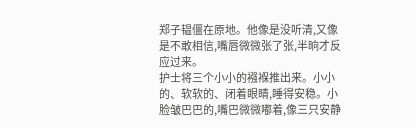郑子韫僵在原地。他像是没听清,又像是不敢相信,嘴唇微微张了张,半晌才反应过来。
护士将三个小小的襁褓推出来。小小的、软软的、闭着眼睛,睡得安稳。小脸皱巴巴的,嘴巴微微嘟着,像三只安静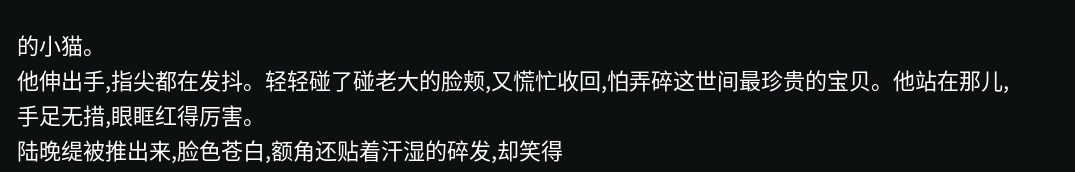的小猫。
他伸出手,指尖都在发抖。轻轻碰了碰老大的脸颊,又慌忙收回,怕弄碎这世间最珍贵的宝贝。他站在那儿,手足无措,眼眶红得厉害。
陆晚缇被推出来,脸色苍白,额角还贴着汗湿的碎发,却笑得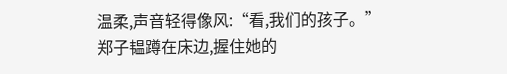温柔,声音轻得像风:“看,我们的孩子。”
郑子韫蹲在床边,握住她的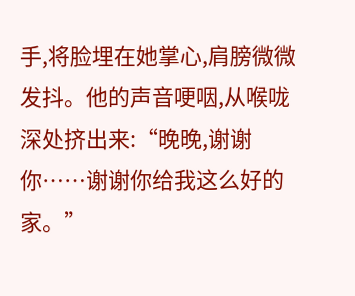手,将脸埋在她掌心,肩膀微微发抖。他的声音哽咽,从喉咙深处挤出来:“晚晚,谢谢你……谢谢你给我这么好的家。”